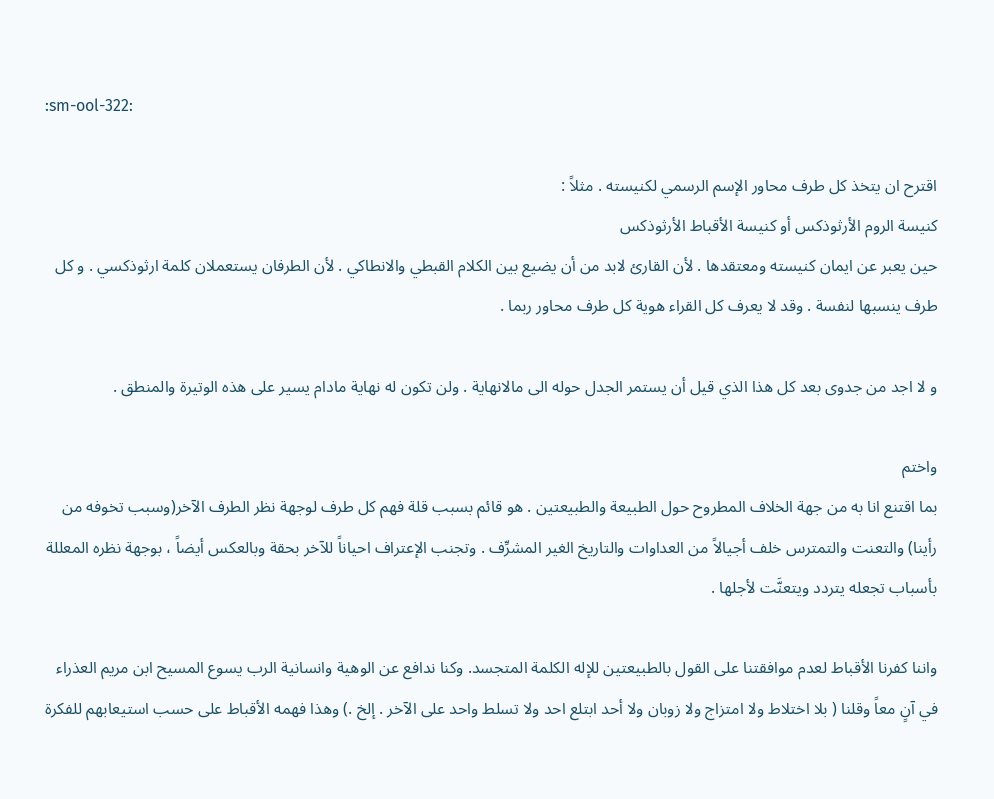:sm-ool-322:

اقترح ان يتخذ كل طرف محاور الإسم الرسمي لكنيسته . مثلاً :
كنيسة الروم الأرثوذكس أو كنيسة الأقباط الأرثوذكس
حين يعبر عن ايمان كنيسته ومعتقدها . لأن القارئ لابد من أن يضيع بين الكلام القبطي والانطاكي . لأن الطرفان يستعملان كلمة ارثوذكسي . و كل طرف ينسبها لنفسة . وقد لا يعرف كل القراء هوية كل طرف محاور ربما .

و لا اجد من جدوى بعد كل هذا الذي قيل أن يستمر الجدل حوله الى مالانهاية . ولن تكون له نهاية مادام يسير على هذه الوتيرة والمنطق .

واختم
بما اقتنع انا به من جهة الخلاف المطروح حول الطبيعة والطبيعتين . هو قائم بسبب قلة فهم كل طرف لوجهة نظر الطرف الآخر(وسبب تخوفه من رأينا) والتعنت والتمترس خلف أجيالاً من العداوات والتاريخ الغير المشرِّف . وتجنب الإعتراف احياناً للآخر بحقة وبالعكس أيضاً ، بوجهة نظره المعللة بأسباب تجعله يتردد ويتعنَّت لأجلها .

واننا كفرنا الأقباط لعدم موافقتنا على القول بالطبيعتين للإله الكلمة المتجسد. وكنا ندافع عن الوهية وانسانية الرب يسوع المسيح ابن مريم العذراء في آنٍ معاً وقلنا ( بلا اختلاط ولا امتزاج ولا زوبان ولا أحد ابتلع احد ولا تسلط واحد على الآخر . إلخ .) وهذا فهمه الأقباط على حسب استيعابهم للفكرة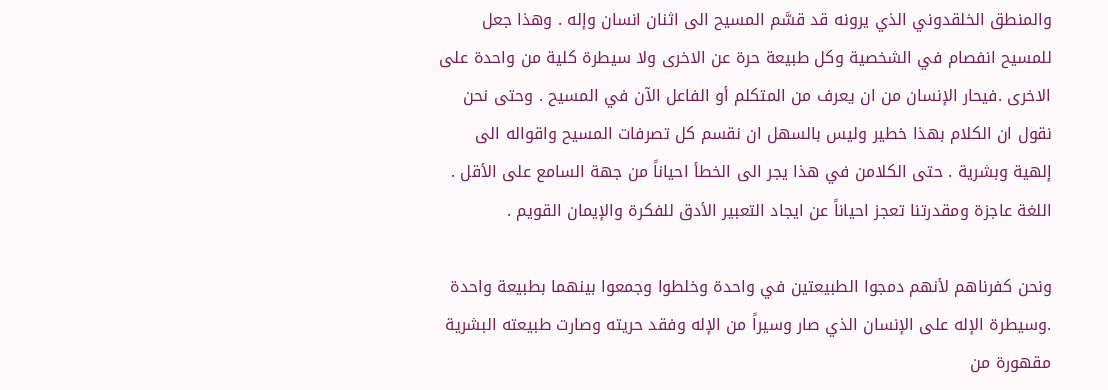والمنطق الخلقدوني الذي يرونه قد قسَّم المسيح الى اثنان انسان وإله . وهذا جعل للمسيح انفصام في الشخصية وكل طبيعة حرة عن الاخرى ولا سيطرة كلية من واحدة على الاخرى .فيحار الإنسان من ان يعرف من المتكلم أو الفاعل الآن في المسيح . وحتى نحن نقول ان الكلام بهذا خطير وليس بالسهل ان نقسم كل تصرفات المسيح واقواله الى إلهية وبشرية . حتى الكلامن في هذا يجر الى الخطأ احياناً من جهة السامع على الأقل . اللغة عاجزة ومقدرتنا تعجز احياناً عن ايجاد التعبير الأدق للفكرة والإيمان القويم .

ونحن كفرناهم لأنهم دمجوا الطبيعتين في واحدة وخلطوا وجمعوا بينهما بطبيعة واحدة .وسيطرة الإله على الإنسان الذي صار وسيراً من الإله وفقد حريته وصارت طبيعته البشرية مقهورة من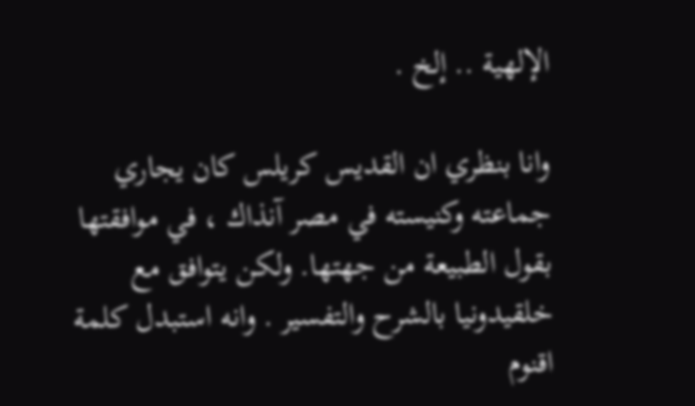الإلهية .. إلخ .

وانا بنظري ان القديس كريلس كان يجاري جماعته وكنيسته في مصر آنذاك ، في موافقتها بقول الطبيعة من جهتها. ولكن يتوافق مع خلقيدونيا بالشرح والتفسير . وانه استبدل كلمة اقنوم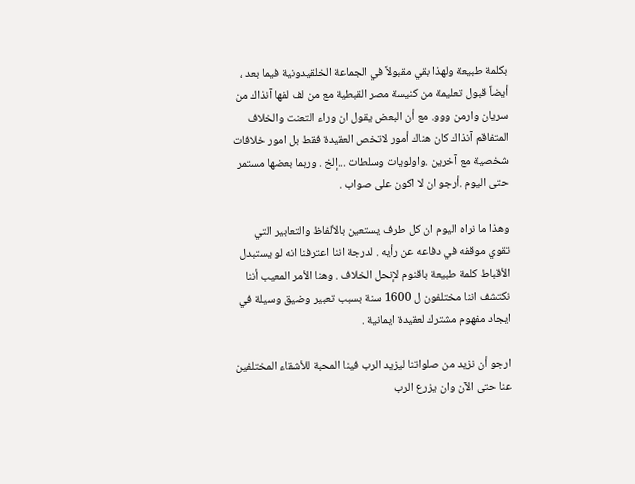بكلمة طبيعة ولهذا بقي مقبولاً في الجماعة الخلقيدونية فيما بعد ، أيضاً قبول تعليمة من كنيسة مصر القبطية مع من لف لفها آنذاك من سريان وارمن ووو. مع أن البعض يقول ان وراء التعنت والخلاف المتفاقم آنذاك كان هناك أمور لاتخص العقيدة فقط بل امور خلافات شخصية مع آخرين .واولويات وسلطات ...إلخ . وربما بعضها مستمر حتى اليوم .أرجو ان لا اكون على صواب .

وهذا ما نراه اليوم ان كل طرف يستعين بالألفاظ والتعابير التي تقوي موقفه في دفاعه عن رأيه . لدرجة اننا اعترفنا انه لو يستبدل الأقباط كلمة طبيعة باقنوم لإنحل الخلاف . وهنا الأمر المعيب أننا نكتشف اننا مختلفون ل 1600 سنة بسبب تعبير وضيق وسيلة في ايجاد مفهوم مشترك لعقيدة ايمانية .

ارجو أن نزيد من صلواتنا ليزيد الرب فينا المحبة للأشقاء المختلفين عنا حتى الآن وان يزرع الرب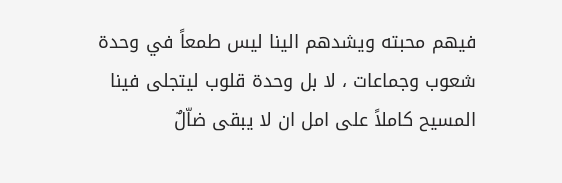فيهم محبته ويشدهم الينا ليس طمعاً في وحدة شعوب وجماعات ، لا بل وحدة قلوب ليتجلى فينا المسيح كاملاً على امل ان لا يبقى ضاّلٌ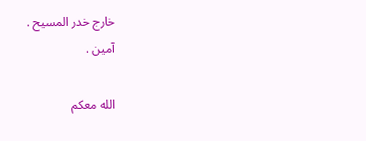خارج خدر المسيح .
آمين .

الله معكم